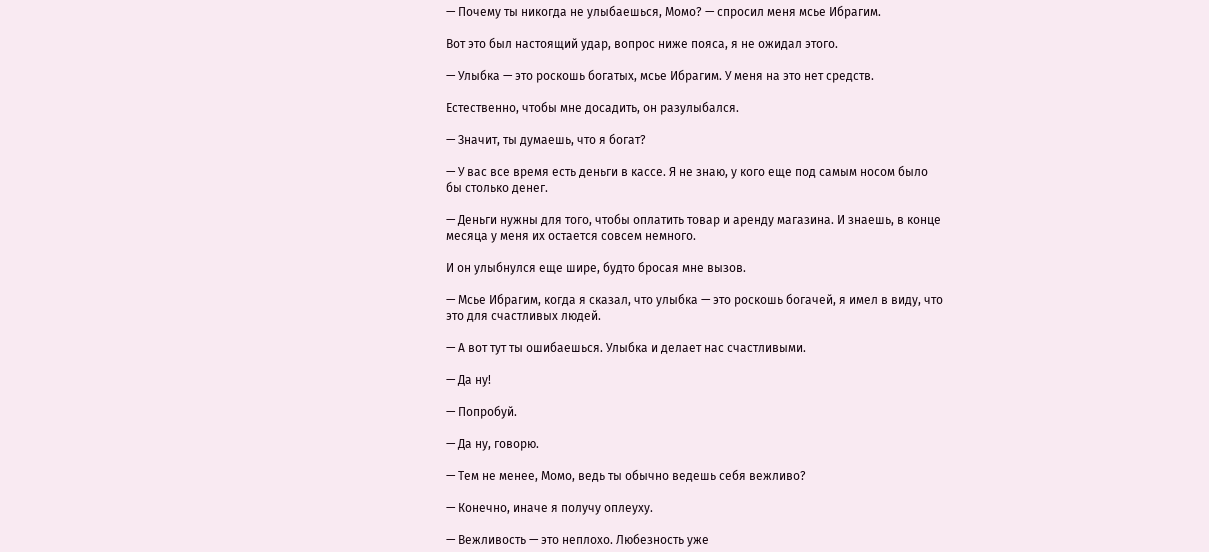— Почему ты никогда не улыбаешься, Момо? — спросил меня мсье Ибрагим.

Вот это был настоящий удар, вопрос ниже пояса, я не ожидал этого.

— Улыбка — это роскошь богатых, мсье Ибрагим. У меня на это нет средств.

Естественно, чтобы мне досадить, он разулыбался.

— Значит, ты думаешь, что я богат?

— У вас все время есть деньги в кассе. Я не знаю, у кого еще под самым носом было бы столько денег.

— Деньги нужны для того, чтобы оплатить товар и аренду магазина. И знаешь, в конце месяца у меня их остается совсем немного.

И он улыбнулся еще шире, будто бросая мне вызов.

— Мсье Ибрагим, когда я сказал, что улыбка — это роскошь богачей, я имел в виду, что это для счастливых людей.

— А вот тут ты ошибаешься. Улыбка и делает нас счастливыми.

— Да ну!

— Попробуй.

— Да ну, говорю.

— Тем не менее, Момо, ведь ты обычно ведешь себя вежливо?

— Конечно, иначе я получу оплеуху.

— Вежливость — это неплохо. Любезность уже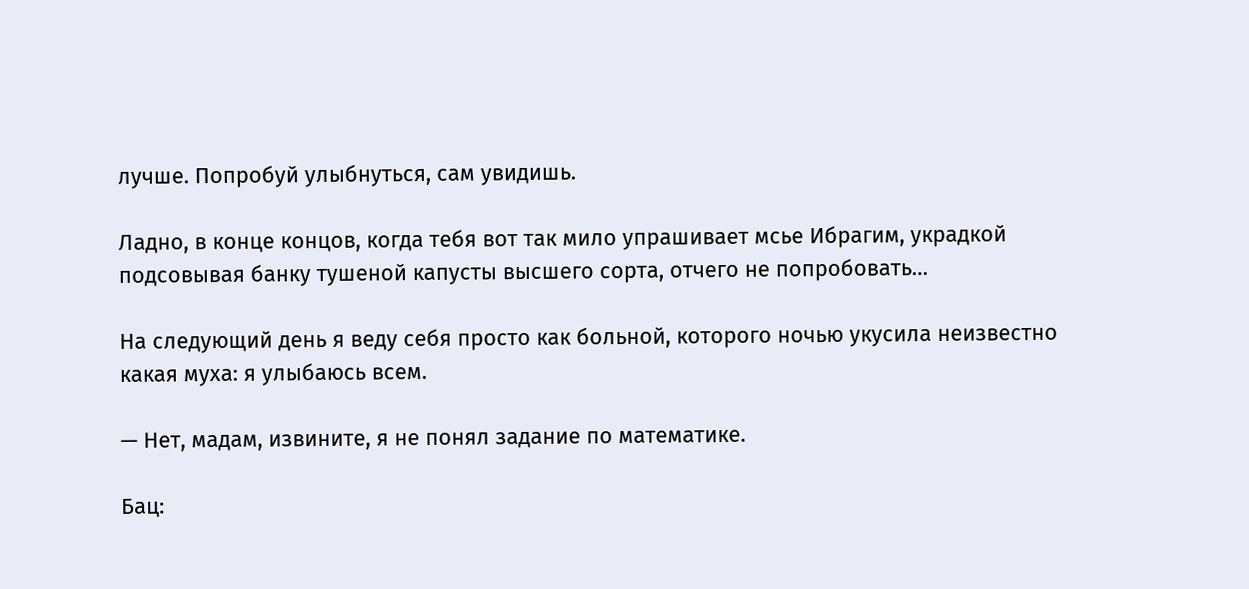лучше. Попробуй улыбнуться, сам увидишь.

Ладно, в конце концов, когда тебя вот так мило упрашивает мсье Ибрагим, украдкой подсовывая банку тушеной капусты высшего сорта, отчего не попробовать…

На следующий день я веду себя просто как больной, которого ночью укусила неизвестно какая муха: я улыбаюсь всем.

— Нет, мадам, извините, я не понял задание по математике.

Бац: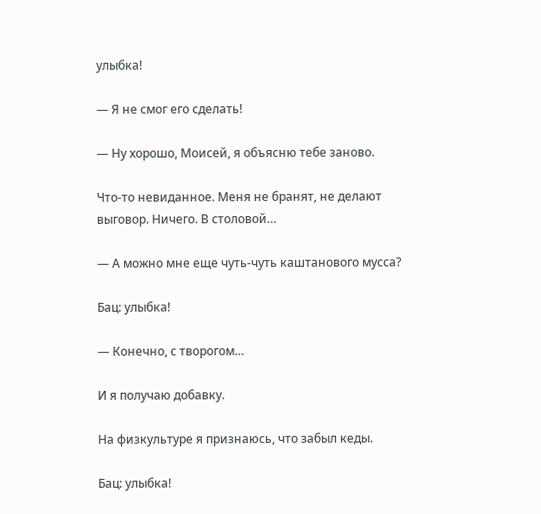улыбка!

— Я не смог его сделать!

— Ну хорошо, Моисей, я объясню тебе заново.

Что-то невиданное. Меня не бранят, не делают выговор. Ничего. В столовой…

— А можно мне еще чуть-чуть каштанового мусса?

Бац: улыбка!

— Конечно, с творогом…

И я получаю добавку.

На физкультуре я признаюсь, что забыл кеды.

Бац: улыбка!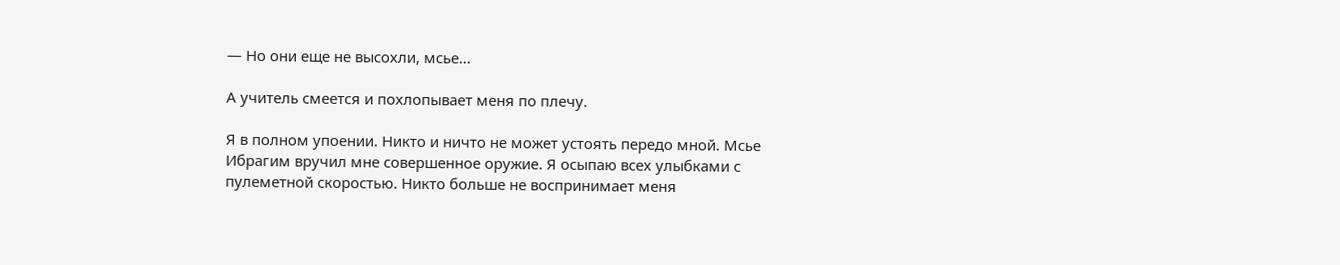— Но они еще не высохли, мсье…

А учитель смеется и похлопывает меня по плечу.

Я в полном упоении. Никто и ничто не может устоять передо мной. Мсье Ибрагим вручил мне совершенное оружие. Я осыпаю всех улыбками с пулеметной скоростью. Никто больше не воспринимает меня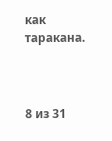как таракана.



8 из 31